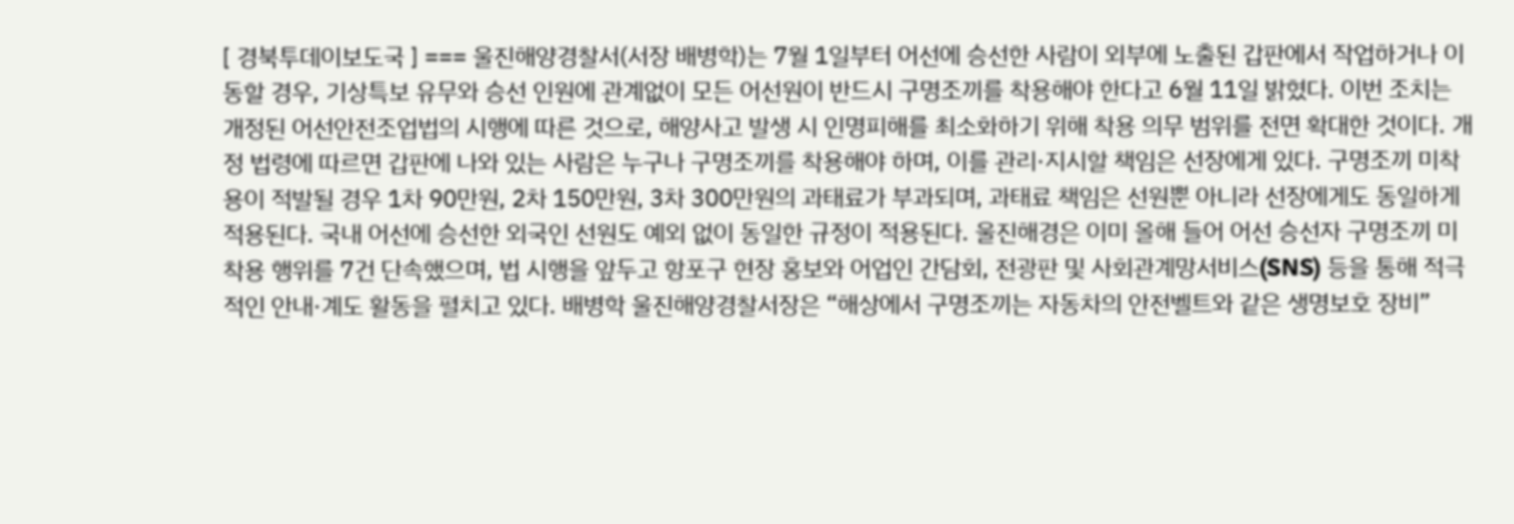[ 경북투데이보도국 ] === 울진해양경찰서(서장 배병학)는 7월 1일부터 어선에 승선한 사람이 외부에 노출된 갑판에서 작업하거나 이동할 경우, 기상특보 유무와 승선 인원에 관계없이 모든 어선원이 반드시 구명조끼를 착용해야 한다고 6월 11일 밝혔다. 이번 조치는 개정된 어선안전조업법의 시행에 따른 것으로, 해양사고 발생 시 인명피해를 최소화하기 위해 착용 의무 범위를 전면 확대한 것이다. 개정 법령에 따르면 갑판에 나와 있는 사람은 누구나 구명조끼를 착용해야 하며, 이를 관리·지시할 책임은 선장에게 있다. 구명조끼 미착용이 적발될 경우 1차 90만원, 2차 150만원, 3차 300만원의 과태료가 부과되며, 과태료 책임은 선원뿐 아니라 선장에게도 동일하게 적용된다. 국내 어선에 승선한 외국인 선원도 예외 없이 동일한 규정이 적용된다. 울진해경은 이미 올해 들어 어선 승선자 구명조끼 미착용 행위를 7건 단속했으며, 법 시행을 앞두고 항포구 현장 홍보와 어업인 간담회, 전광판 및 사회관계망서비스(SNS) 등을 통해 적극적인 안내·계도 활동을 펼치고 있다. 배병학 울진해양경찰서장은 “해상에서 구명조끼는 자동차의 안전벨트와 같은 생명보호 장비”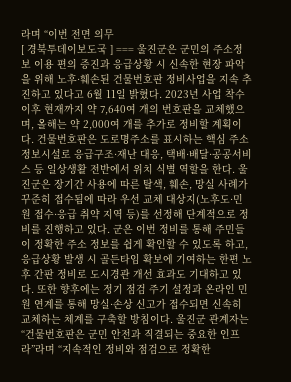라며 “이번 전면 의무
[ 경북투데이보도국 ] === 울진군은 군민의 주소정보 이용 편의 증진과 응급상황 시 신속한 현장 파악을 위해 노후·훼손된 건물번호판 정비사업을 지속 추진하고 있다고 6월 11일 밝혔다. 2023년 사업 착수 이후 현재까지 약 7,640여 개의 번호판을 교체했으며, 올해는 약 2,000여 개를 추가로 정비할 계획이다. 건물번호판은 도로명주소를 표시하는 핵심 주소정보시설로 응급구조·재난 대응, 택배·배달·공공서비스 등 일상생활 전반에서 위치 식별 역할을 한다. 울진군은 장기간 사용에 따른 탈색, 훼손, 망실 사례가 꾸준히 접수됨에 따라 우선 교체 대상지(노후도·민원 접수·응급 취약 지역 등)를 선정해 단계적으로 정비를 진행하고 있다. 군은 이번 정비를 통해 주민들이 정확한 주소 정보를 쉽게 확인할 수 있도록 하고, 응급상황 발생 시 골든타임 확보에 기여하는 한편 노후 간판 정비로 도시경관 개선 효과도 기대하고 있다. 또한 향후에는 정기 점검 주기 설정과 온라인 민원 연계를 통해 망실·손상 신고가 접수되면 신속히 교체하는 체계를 구축할 방침이다. 울진군 관계자는 “건물번호판은 군민 안전과 직결되는 중요한 인프라”라며 “지속적인 정비와 점검으로 정확한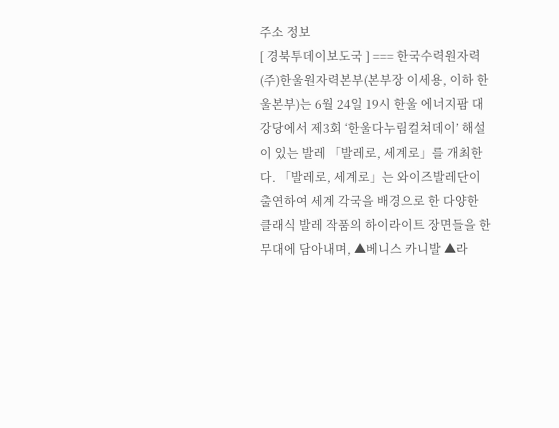주소 정보
[ 경북투데이보도국 ] === 한국수력원자력(주)한울원자력본부(본부장 이세용, 이하 한울본부)는 6월 24일 19시 한울 에너지팜 대강당에서 제3회 ‘한울다누림컬쳐데이’ 해설이 있는 발레 「발레로, 세계로」를 개최한다. 「발레로, 세계로」는 와이즈발레단이 출연하여 세계 각국을 배경으로 한 다양한 클래식 발레 작품의 하이라이트 장면들을 한 무대에 담아내며, ▲베니스 카니발 ▲라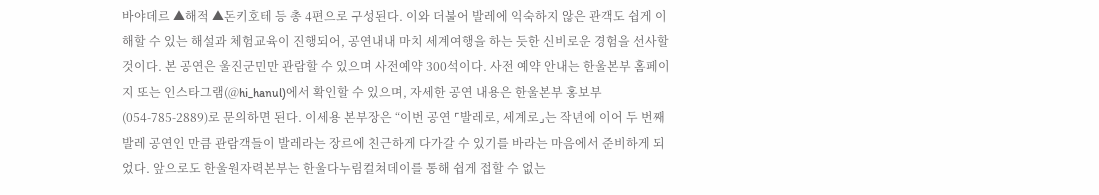바야데르 ▲해적 ▲돈키호테 등 총 4편으로 구성된다. 이와 더불어 발레에 익숙하지 않은 관객도 쉽게 이해할 수 있는 해설과 체험교육이 진행되어, 공연내내 마치 세계여행을 하는 듯한 신비로운 경험을 선사할 것이다. 본 공연은 울진군민만 관람할 수 있으며 사전예약 300석이다. 사전 예약 안내는 한울본부 홈페이지 또는 인스타그램(@hi_hanul)에서 확인할 수 있으며, 자세한 공연 내용은 한울본부 홍보부(054-785-2889)로 문의하면 된다. 이세용 본부장은 “이번 공연 ⌜발레로, 세계로⌟는 작년에 이어 두 번째 발레 공연인 만큼 관람객들이 발레라는 장르에 친근하게 다가갈 수 있기를 바라는 마음에서 준비하게 되었다. 앞으로도 한울원자력본부는 한울다누림컬쳐데이를 통해 쉽게 접할 수 없는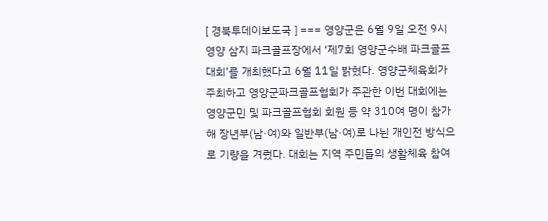[ 경북투데이보도국 ] === 영양군은 6월 9일 오전 9시 영양 삼지 파크골프장에서 ‘제7회 영양군수배 파크골프대회’를 개최했다고 6월 11일 밝혔다. 영양군체육회가 주최하고 영양군파크골프협회가 주관한 이번 대회에는 영양군민 및 파크골프협회 회원 등 약 310여 명이 참가해 장년부(남·여)와 일반부(남·여)로 나뉜 개인전 방식으로 기량을 겨뤘다. 대회는 지역 주민들의 생활체육 참여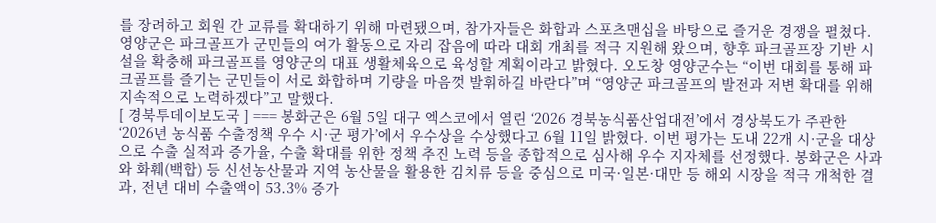를 장려하고 회원 간 교류를 확대하기 위해 마련됐으며, 참가자들은 화합과 스포츠맨십을 바탕으로 즐거운 경쟁을 펼쳤다. 영양군은 파크골프가 군민들의 여가 활동으로 자리 잡음에 따라 대회 개최를 적극 지원해 왔으며, 향후 파크골프장 기반 시설을 확충해 파크골프를 영양군의 대표 생활체육으로 육성할 계획이라고 밝혔다. 오도창 영양군수는 “이번 대회를 통해 파크골프를 즐기는 군민들이 서로 화합하며 기량을 마음껏 발휘하길 바란다”며 “영양군 파크골프의 발전과 저변 확대를 위해 지속적으로 노력하겠다”고 말했다.
[ 경북투데이보도국 ] === 봉화군은 6월 5일 대구 엑스코에서 열린 ‘2026 경북농식품산업대전’에서 경상북도가 주관한 ‘2026년 농식품 수출정책 우수 시·군 평가’에서 우수상을 수상했다고 6월 11일 밝혔다. 이번 평가는 도내 22개 시·군을 대상으로 수출 실적과 증가율, 수출 확대를 위한 정책 추진 노력 등을 종합적으로 심사해 우수 지자체를 선정했다. 봉화군은 사과와 화훼(백합) 등 신선농산물과 지역 농산물을 활용한 김치류 등을 중심으로 미국·일본·대만 등 해외 시장을 적극 개척한 결과, 전년 대비 수출액이 53.3% 증가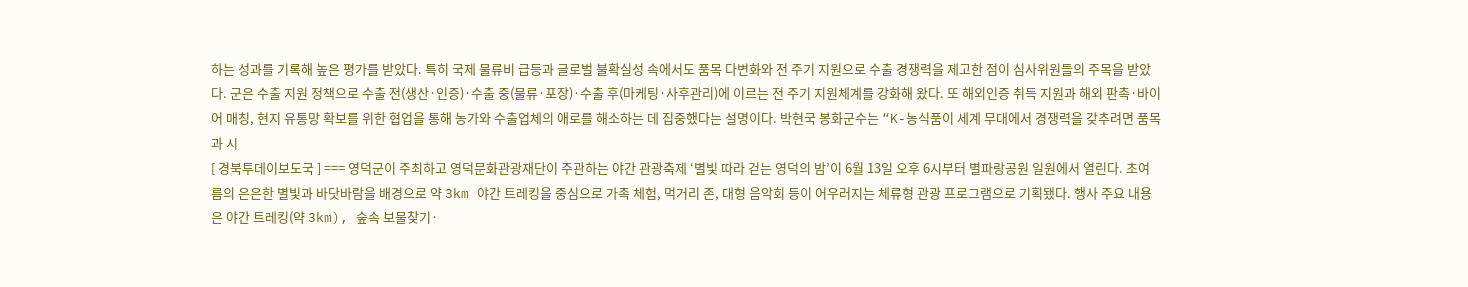하는 성과를 기록해 높은 평가를 받았다. 특히 국제 물류비 급등과 글로벌 불확실성 속에서도 품목 다변화와 전 주기 지원으로 수출 경쟁력을 제고한 점이 심사위원들의 주목을 받았다. 군은 수출 지원 정책으로 수출 전(생산·인증)·수출 중(물류·포장)·수출 후(마케팅·사후관리)에 이르는 전 주기 지원체계를 강화해 왔다. 또 해외인증 취득 지원과 해외 판촉·바이어 매칭, 현지 유통망 확보를 위한 협업을 통해 농가와 수출업체의 애로를 해소하는 데 집중했다는 설명이다. 박현국 봉화군수는 “K-농식품이 세계 무대에서 경쟁력을 갖추려면 품목과 시
[ 경북투데이보도국 ] === 영덕군이 주최하고 영덕문화관광재단이 주관하는 야간 관광축제 ‘별빛 따라 걷는 영덕의 밤’이 6월 13일 오후 6시부터 별파랑공원 일원에서 열린다. 초여름의 은은한 별빛과 바닷바람을 배경으로 약 3km 야간 트레킹을 중심으로 가족 체험, 먹거리 존, 대형 음악회 등이 어우러지는 체류형 관광 프로그램으로 기획됐다. 행사 주요 내용은 야간 트레킹(약 3km), 숲속 보물찾기·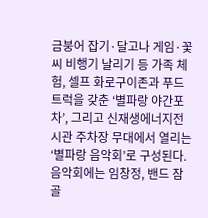금붕어 잡기·달고나 게임·꽃씨 비행기 날리기 등 가족 체험, 셀프 화로구이존과 푸드트럭을 갖춘 ‘별파랑 야간포차’, 그리고 신재생에너지전시관 주차장 무대에서 열리는 ‘별파랑 음악회’로 구성된다. 음악회에는 임창정, 밴드 잠골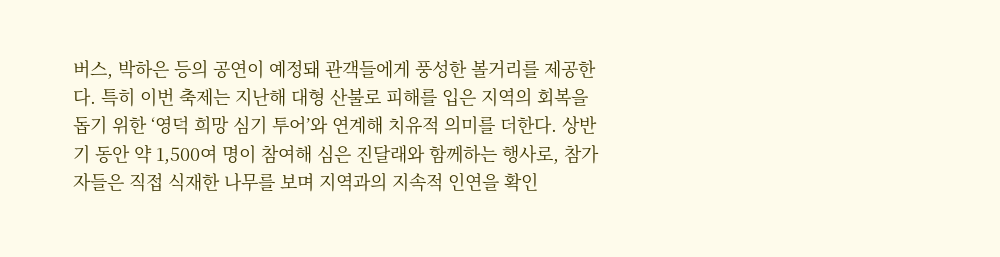버스, 박하은 등의 공연이 예정돼 관객들에게 풍성한 볼거리를 제공한다. 특히 이번 축제는 지난해 대형 산불로 피해를 입은 지역의 회복을 돕기 위한 ‘영덕 희망 심기 투어’와 연계해 치유적 의미를 더한다. 상반기 동안 약 1,500여 명이 참여해 심은 진달래와 함께하는 행사로, 참가자들은 직접 식재한 나무를 보며 지역과의 지속적 인연을 확인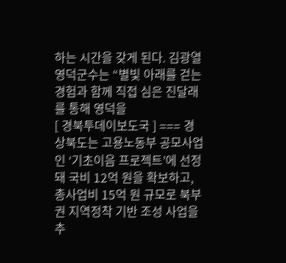하는 시간을 갖게 된다. 김광열 영덕군수는 “별빛 아래를 걷는 경험과 함께 직접 심은 진달래를 통해 영덕을
[ 경북투데이보도국 ] === 경상북도는 고용노동부 공모사업인 ‘기초이음 프로젝트’에 선정돼 국비 12억 원을 확보하고, 총사업비 15억 원 규모로 북부권 지역정착 기반 조성 사업을 추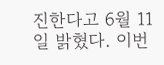진한다고 6월 11일 밝혔다. 이번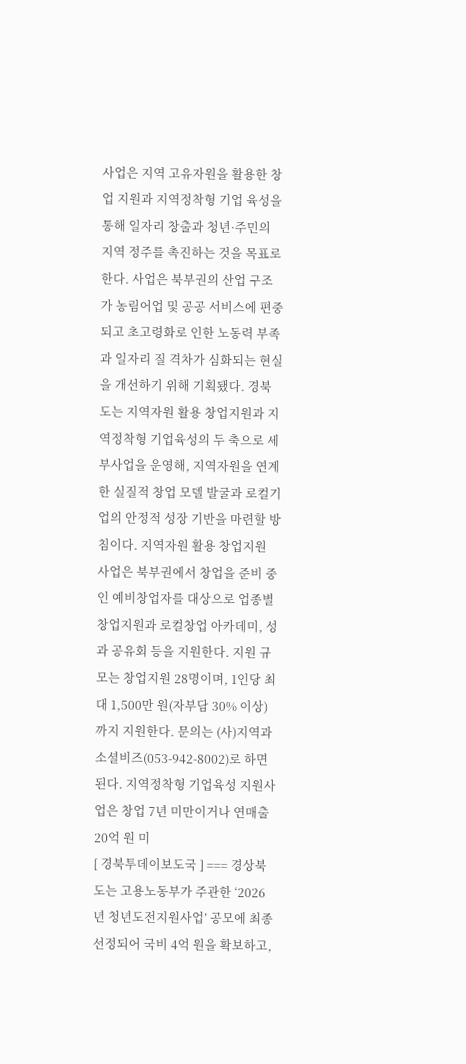사업은 지역 고유자원을 활용한 창업 지원과 지역정착형 기업 육성을 통해 일자리 창출과 청년·주민의 지역 정주를 촉진하는 것을 목표로 한다. 사업은 북부권의 산업 구조가 농림어업 및 공공 서비스에 편중되고 초고령화로 인한 노동력 부족과 일자리 질 격차가 심화되는 현실을 개선하기 위해 기획됐다. 경북도는 지역자원 활용 창업지원과 지역정착형 기업육성의 두 축으로 세부사업을 운영해, 지역자원을 연계한 실질적 창업 모델 발굴과 로컬기업의 안정적 성장 기반을 마련할 방침이다. 지역자원 활용 창업지원 사업은 북부권에서 창업을 준비 중인 예비창업자를 대상으로 업종별 창업지원과 로컬창업 아카데미, 성과 공유회 등을 지원한다. 지원 규모는 창업지원 28명이며, 1인당 최대 1,500만 원(자부담 30% 이상)까지 지원한다. 문의는 (사)지역과소셜비즈(053-942-8002)로 하면 된다. 지역정착형 기업육성 지원사업은 창업 7년 미만이거나 연매출 20억 원 미
[ 경북투데이보도국 ] === 경상북도는 고용노동부가 주관한 ‘2026년 청년도전지원사업’ 공모에 최종 선정되어 국비 4억 원을 확보하고,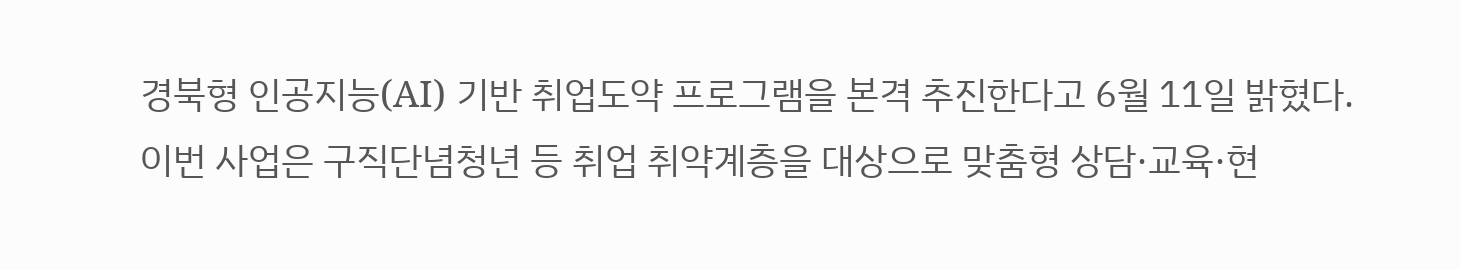경북형 인공지능(AI) 기반 취업도약 프로그램을 본격 추진한다고 6월 11일 밝혔다. 이번 사업은 구직단념청년 등 취업 취약계층을 대상으로 맞춤형 상담·교육·현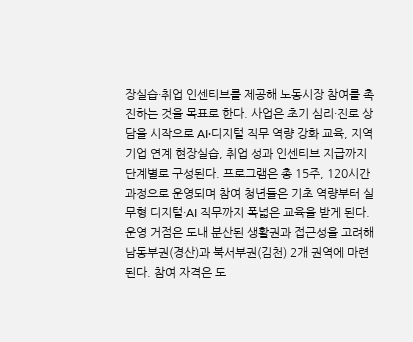장실습·취업 인센티브를 제공해 노동시장 참여를 촉진하는 것을 목표로 한다. 사업은 초기 심리·진로 상담을 시작으로 AI·디지털 직무 역량 강화 교육, 지역 기업 연계 현장실습, 취업 성과 인센티브 지급까지 단계별로 구성된다. 프로그램은 총 15주, 120시간 과정으로 운영되며 참여 청년들은 기초 역량부터 실무형 디지털·AI 직무까지 폭넓은 교육을 받게 된다. 운영 거점은 도내 분산된 생활권과 접근성을 고려해 남동부권(경산)과 북서부권(김천) 2개 권역에 마련된다. 참여 자격은 도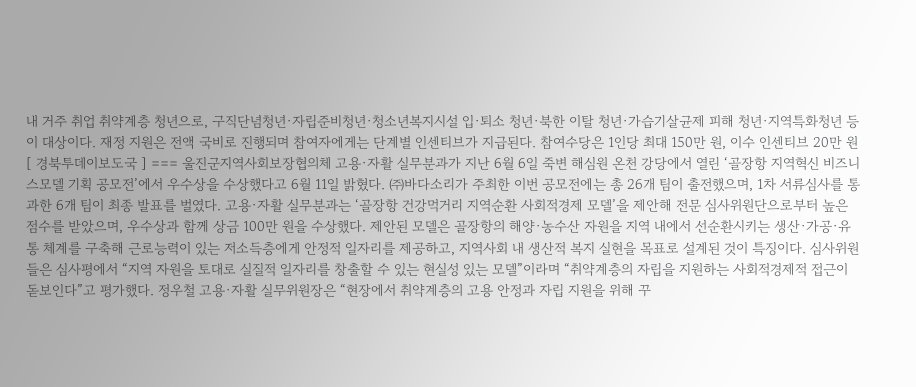내 거주 취업 취약계층 청년으로, 구직단념청년·자립준비청년·청소년복지시설 입·퇴소 청년·북한 이탈 청년·가습기살균제 피해 청년·지역특화청년 등이 대상이다. 재정 지원은 전액 국비로 진행되며 참여자에게는 단계별 인센티브가 지급된다. 참여수당은 1인당 최대 150만 원, 이수 인센티브 20만 원
[ 경북투데이보도국 ] === 울진군지역사회보장협의체 고용·자활 실무분과가 지난 6월 6일 죽변 해심원 온천 강당에서 열린 ‘골장항 지역혁신 비즈니스모델 기획 공모전’에서 우수상을 수상했다고 6월 11일 밝혔다. ㈜바다소리가 주최한 이번 공모전에는 총 26개 팀이 출전했으며, 1차 서류심사를 통과한 6개 팀이 최종 발표를 벌였다. 고용·자활 실무분과는 ‘골장항 건강먹거리 지역순환 사회적경제 모델’을 제안해 전문 심사위원단으로부터 높은 점수를 받았으며, 우수상과 함께 상금 100만 원을 수상했다. 제안된 모델은 골장항의 해양·농수산 자원을 지역 내에서 선순환시키는 생산·가공·유통 체계를 구축해 근로능력이 있는 저소득층에게 안정적 일자리를 제공하고, 지역사회 내 생산적 복지 실현을 목표로 설계된 것이 특징이다. 심사위원들은 심사평에서 “지역 자원을 토대로 실질적 일자리를 창출할 수 있는 현실성 있는 모델”이라며 “취약계층의 자립을 지원하는 사회적경제적 접근이 돋보인다”고 평가했다. 정우철 고용·자활 실무위원장은 “현장에서 취약계층의 고용 안정과 자립 지원을 위해 꾸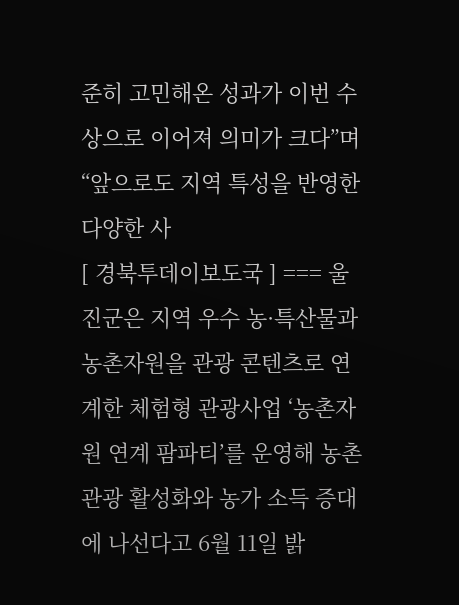준히 고민해온 성과가 이번 수상으로 이어져 의미가 크다”며 “앞으로도 지역 특성을 반영한 다양한 사
[ 경북투데이보도국 ] === 울진군은 지역 우수 농·특산물과 농촌자원을 관광 콘텐츠로 연계한 체험형 관광사업 ‘농촌자원 연계 팜파티’를 운영해 농촌관광 활성화와 농가 소득 증대에 나선다고 6월 11일 밝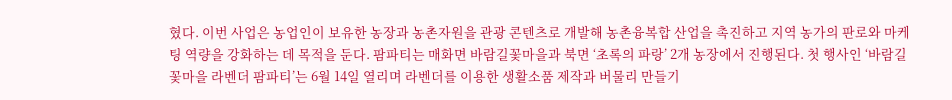혔다. 이번 사업은 농업인이 보유한 농장과 농촌자원을 관광 콘텐츠로 개발해 농촌융복합 산업을 촉진하고 지역 농가의 판로와 마케팅 역량을 강화하는 데 목적을 둔다. 팜파티는 매화면 바람길꽃마을과 북면 ‘초록의 파랑’ 2개 농장에서 진행된다. 첫 행사인 ‘바람길 꽃마을 라벤더 팜파티’는 6월 14일 열리며 라벤더를 이용한 생활소품 제작과 버물리 만들기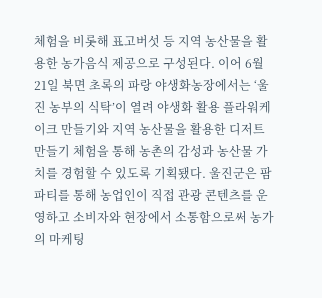체험을 비롯해 표고버섯 등 지역 농산물을 활용한 농가음식 제공으로 구성된다. 이어 6월 21일 북면 초록의 파랑 야생화농장에서는 ‘울진 농부의 식탁’이 열려 야생화 활용 플라워케이크 만들기와 지역 농산물을 활용한 디저트 만들기 체험을 통해 농촌의 감성과 농산물 가치를 경험할 수 있도록 기획됐다. 울진군은 팜파티를 통해 농업인이 직접 관광 콘텐츠를 운영하고 소비자와 현장에서 소통함으로써 농가의 마케팅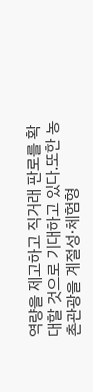역량을 제고하고 직거래 판로를 확대할 것으로 기대하고 있다.또한 농촌관광을 계절성·체험형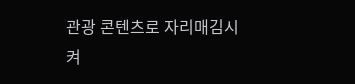관광 콘텐츠로 자리매김시켜